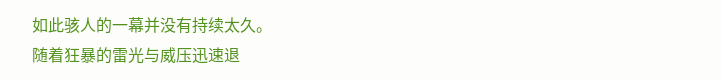如此骇人的一幕并没有持续太久。
随着狂暴的雷光与威压迅速退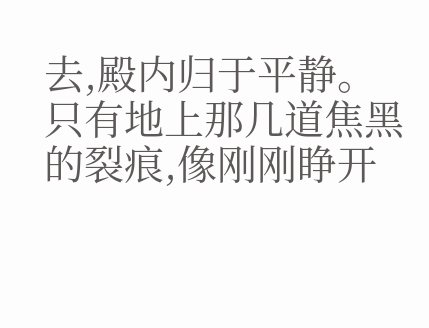去,殿内归于平静。
只有地上那几道焦黑的裂痕,像刚刚睁开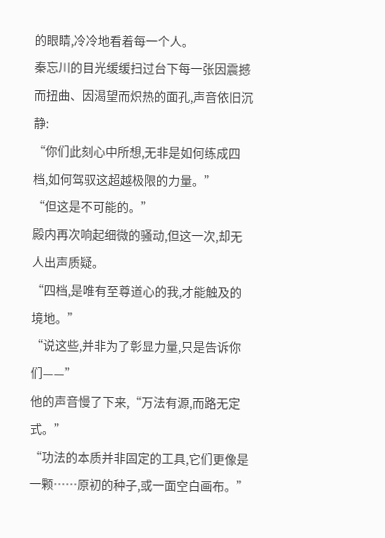的眼睛,冷冷地看着每一个人。
秦忘川的目光缓缓扫过台下每一张因震撼而扭曲、因渴望而炽热的面孔,声音依旧沉静:
“你们此刻心中所想,无非是如何练成四档,如何驾驭这超越极限的力量。”
“但这是不可能的。”
殿内再次响起细微的骚动,但这一次,却无人出声质疑。
“四档,是唯有至尊道心的我,才能触及的境地。”
“说这些,并非为了彰显力量,只是告诉你们——”
他的声音慢了下来,“万法有源,而路无定式。”
“功法的本质并非固定的工具,它们更像是一颗……原初的种子,或一面空白画布。”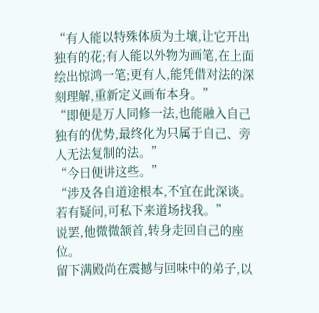“有人能以特殊体质为土壤,让它开出独有的花;有人能以外物为画笔,在上面绘出惊鸿一笔;更有人,能凭借对法的深刻理解,重新定义画布本身。”
“即便是万人同修一法,也能融入自己独有的优势,最终化为只属于自己、旁人无法复制的法。”
“今日便讲这些。”
“涉及各自道途根本,不宜在此深谈。若有疑问,可私下来道场找我。”
说罢,他微微颔首,转身走回自己的座位。
留下满殿尚在震撼与回味中的弟子,以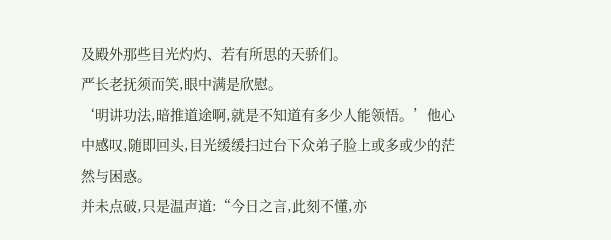及殿外那些目光灼灼、若有所思的天骄们。
严长老抚须而笑,眼中满是欣慰。
‘明讲功法,暗推道途啊,就是不知道有多少人能领悟。’他心中感叹,随即回头,目光缓缓扫过台下众弟子脸上或多或少的茫然与困惑。
并未点破,只是温声道:“今日之言,此刻不懂,亦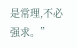是常理,不必强求。”